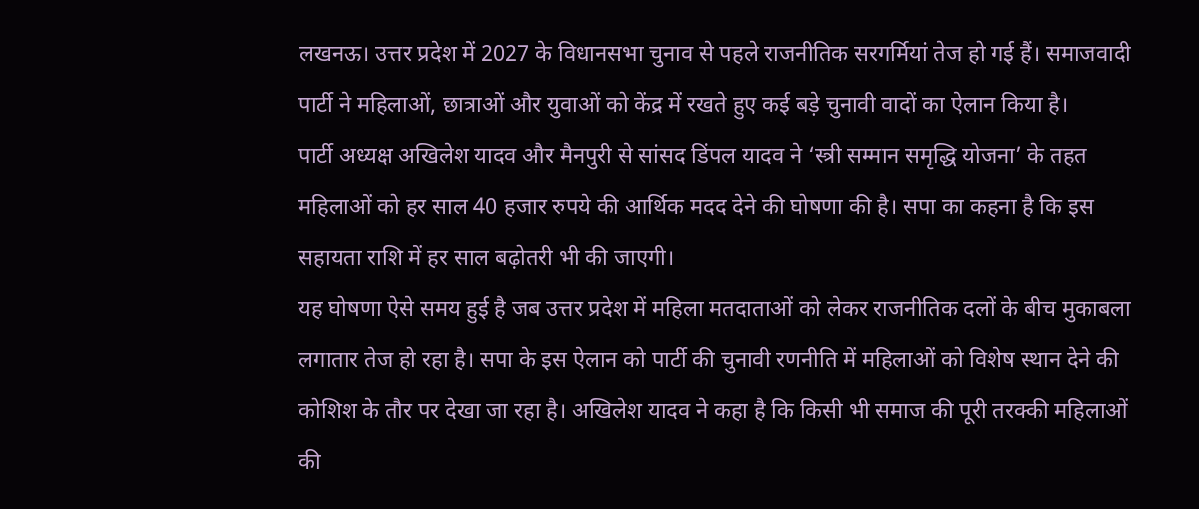लखनऊ। उत्तर प्रदेश में 2027 के विधानसभा चुनाव से पहले राजनीतिक सरगर्मियां तेज हो गई हैं। समाजवादी पार्टी ने महिलाओं, छात्राओं और युवाओं को केंद्र में रखते हुए कई बड़े चुनावी वादों का ऐलान किया है।
पार्टी अध्यक्ष अखिलेश यादव और मैनपुरी से सांसद डिंपल यादव ने ‘स्त्री सम्मान समृद्धि योजना’ के तहत महिलाओं को हर साल 40 हजार रुपये की आर्थिक मदद देने की घोषणा की है। सपा का कहना है कि इस सहायता राशि में हर साल बढ़ोतरी भी की जाएगी।
यह घोषणा ऐसे समय हुई है जब उत्तर प्रदेश में महिला मतदाताओं को लेकर राजनीतिक दलों के बीच मुकाबला लगातार तेज हो रहा है। सपा के इस ऐलान को पार्टी की चुनावी रणनीति में महिलाओं को विशेष स्थान देने की कोशिश के तौर पर देखा जा रहा है। अखिलेश यादव ने कहा है कि किसी भी समाज की पूरी तरक्की महिलाओं की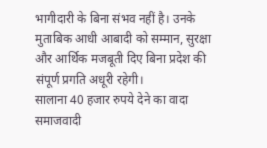भागीदारी के बिना संभव नहीं है। उनके मुताबिक आधी आबादी को सम्मान, सुरक्षा और आर्थिक मजबूती दिए बिना प्रदेश की संपूर्ण प्रगति अधूरी रहेगी।
सालाना 40 हजार रुपये देने का वादा
समाजवादी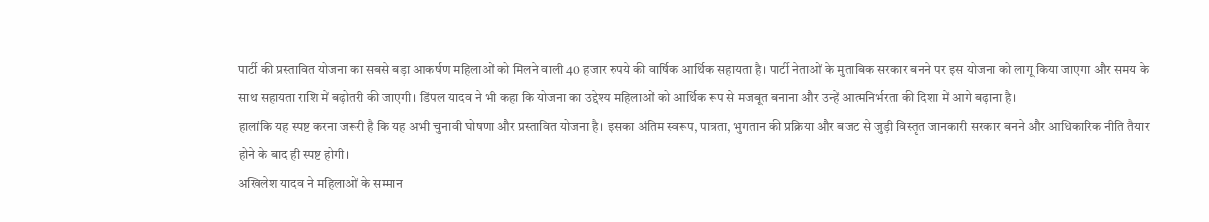पार्टी की प्रस्तावित योजना का सबसे बड़ा आकर्षण महिलाओं को मिलने वाली 40 हजार रुपये की वार्षिक आर्थिक सहायता है। पार्टी नेताओं के मुताबिक सरकार बनने पर इस योजना को लागू किया जाएगा और समय के साथ सहायता राशि में बढ़ोतरी की जाएगी। डिंपल यादव ने भी कहा कि योजना का उद्देश्य महिलाओं को आर्थिक रूप से मजबूत बनाना और उन्हें आत्मनिर्भरता की दिशा में आगे बढ़ाना है।
हालांकि यह स्पष्ट करना जरूरी है कि यह अभी चुनावी घोषणा और प्रस्तावित योजना है। इसका अंतिम स्वरूप, पात्रता, भुगतान की प्रक्रिया और बजट से जुड़ी विस्तृत जानकारी सरकार बनने और आधिकारिक नीति तैयार होने के बाद ही स्पष्ट होगी।
अखिलेश यादव ने महिलाओं के सम्मान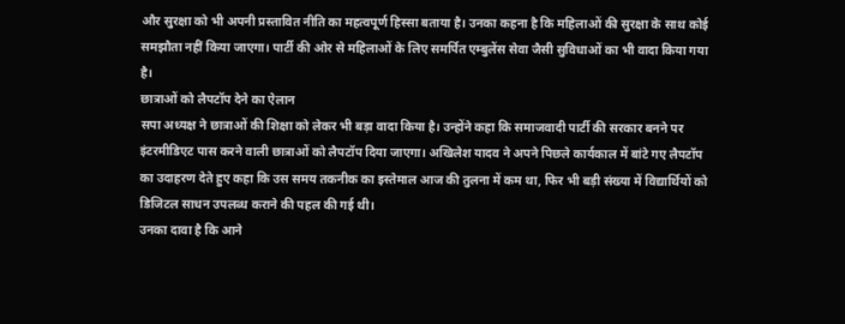और सुरक्षा को भी अपनी प्रस्तावित नीति का महत्वपूर्ण हिस्सा बताया है। उनका कहना है कि महिलाओं की सुरक्षा के साथ कोई समझौता नहीं किया जाएगा। पार्टी की ओर से महिलाओं के लिए समर्पित एम्बुलेंस सेवा जैसी सुविधाओं का भी वादा किया गया है।
छात्राओं को लैपटॉप देने का ऐलान
सपा अध्यक्ष ने छात्राओं की शिक्षा को लेकर भी बड़ा वादा किया है। उन्होंने कहा कि समाजवादी पार्टी की सरकार बनने पर इंटरमीडिएट पास करने वाली छात्राओं को लैपटॉप दिया जाएगा। अखिलेश यादव ने अपने पिछले कार्यकाल में बांटे गए लैपटॉप का उदाहरण देते हुए कहा कि उस समय तकनीक का इस्तेमाल आज की तुलना में कम था, फिर भी बड़ी संख्या में विद्यार्थियों को डिजिटल साधन उपलब्ध कराने की पहल की गई थी।
उनका दावा है कि आने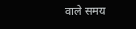वाले समय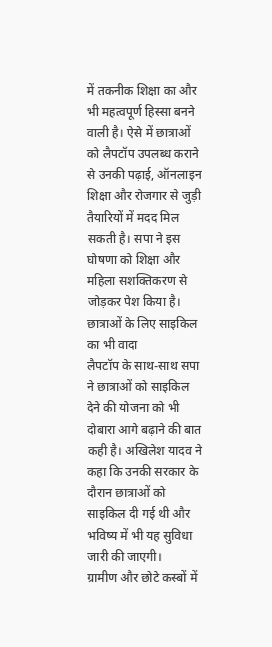में तकनीक शिक्षा का और भी महत्वपूर्ण हिस्सा बनने वाली है। ऐसे में छात्राओं को लैपटॉप उपलब्ध कराने से उनकी पढ़ाई, ऑनलाइन शिक्षा और रोजगार से जुड़ी तैयारियों में मदद मिल सकती है। सपा ने इस घोषणा को शिक्षा और महिला सशक्तिकरण से जोड़कर पेश किया है।
छात्राओं के लिए साइकिल का भी वादा
लैपटॉप के साथ-साथ सपा ने छात्राओं को साइकिल देने की योजना को भी दोबारा आगे बढ़ाने की बात कही है। अखिलेश यादव ने कहा कि उनकी सरकार के दौरान छात्राओं को साइकिल दी गई थी और भविष्य में भी यह सुविधा जारी की जाएगी।
ग्रामीण और छोटे कस्बों में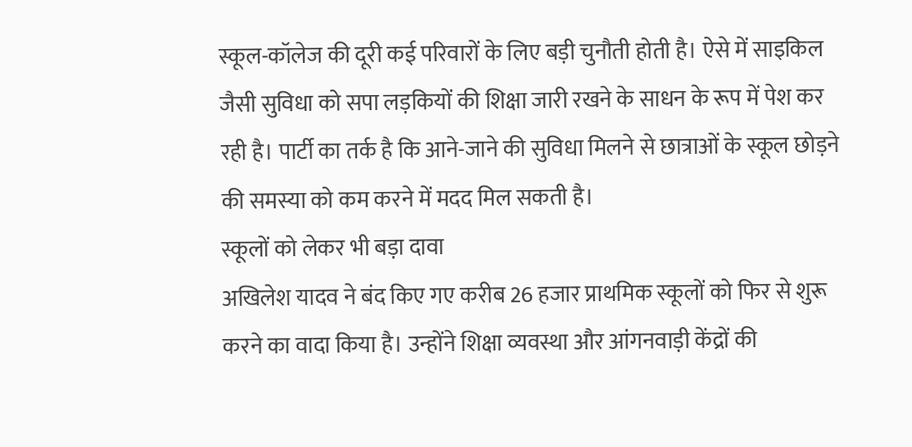स्कूल-कॉलेज की दूरी कई परिवारों के लिए बड़ी चुनौती होती है। ऐसे में साइकिल जैसी सुविधा को सपा लड़कियों की शिक्षा जारी रखने के साधन के रूप में पेश कर रही है। पार्टी का तर्क है कि आने-जाने की सुविधा मिलने से छात्राओं के स्कूल छोड़ने की समस्या को कम करने में मदद मिल सकती है।
स्कूलों को लेकर भी बड़ा दावा
अखिलेश यादव ने बंद किए गए करीब 26 हजार प्राथमिक स्कूलों को फिर से शुरू करने का वादा किया है। उन्होंने शिक्षा व्यवस्था और आंगनवाड़ी केंद्रों की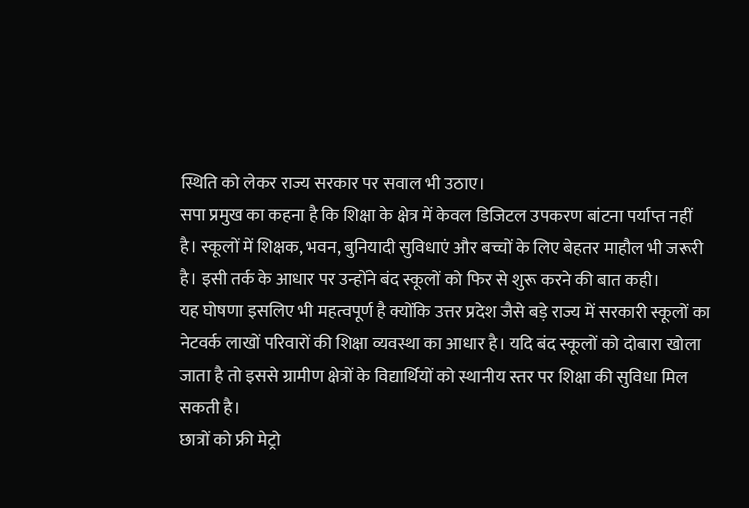स्थिति को लेकर राज्य सरकार पर सवाल भी उठाए।
सपा प्रमुख का कहना है कि शिक्षा के क्षेत्र में केवल डिजिटल उपकरण बांटना पर्याप्त नहीं है। स्कूलों में शिक्षक, भवन, बुनियादी सुविधाएं और बच्चों के लिए बेहतर माहौल भी जरूरी है। इसी तर्क के आधार पर उन्होंने बंद स्कूलों को फिर से शुरू करने की बात कही।
यह घोषणा इसलिए भी महत्वपूर्ण है क्योंकि उत्तर प्रदेश जैसे बड़े राज्य में सरकारी स्कूलों का नेटवर्क लाखों परिवारों की शिक्षा व्यवस्था का आधार है। यदि बंद स्कूलों को दोबारा खोला जाता है तो इससे ग्रामीण क्षेत्रों के विद्यार्थियों को स्थानीय स्तर पर शिक्षा की सुविधा मिल सकती है।
छात्रों को फ्री मेट्रो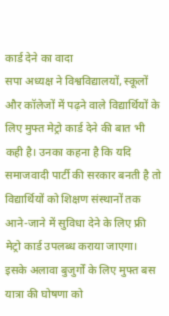कार्ड देने का वादा
सपा अध्यक्ष ने विश्वविद्यालयों, स्कूलों और कॉलेजों में पढ़ने वाले विद्यार्थियों के लिए मुफ्त मेट्रो कार्ड देने की बात भी कही है। उनका कहना है कि यदि समाजवादी पार्टी की सरकार बनती है तो विद्यार्थियों को शिक्षण संस्थानों तक आने-जाने में सुविधा देने के लिए फ्री मेट्रो कार्ड उपलब्ध कराया जाएगा।
इसके अलावा बुजुर्गों के लिए मुफ्त बस यात्रा की घोषणा को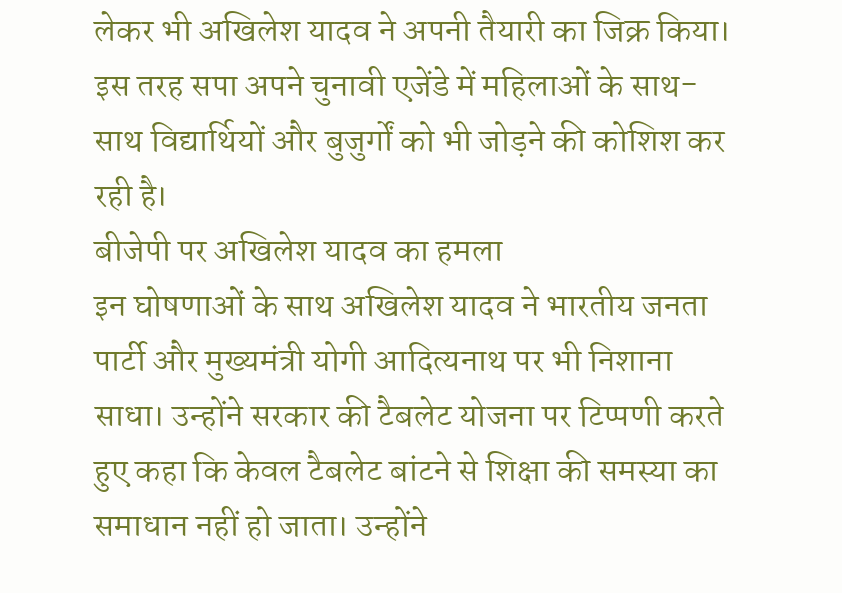लेकर भी अखिलेश यादव ने अपनी तैयारी का जिक्र किया। इस तरह सपा अपने चुनावी एजेंडे में महिलाओं के साथ-साथ विद्यार्थियों और बुजुर्गों को भी जोड़ने की कोशिश कर रही है।
बीजेपी पर अखिलेश यादव का हमला
इन घोषणाओं के साथ अखिलेश यादव ने भारतीय जनता पार्टी और मुख्यमंत्री योगी आदित्यनाथ पर भी निशाना साधा। उन्होंने सरकार की टैबलेट योजना पर टिप्पणी करते हुए कहा कि केवल टैबलेट बांटने से शिक्षा की समस्या का समाधान नहीं हो जाता। उन्होंने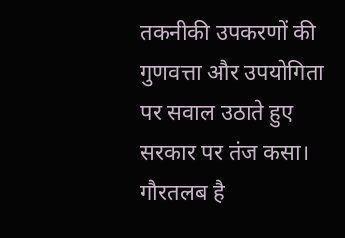तकनीकी उपकरणों की गुणवत्ता और उपयोगिता पर सवाल उठाते हुए सरकार पर तंज कसा।
गौरतलब है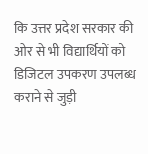कि उत्तर प्रदेश सरकार की ओर से भी विद्यार्थियों को डिजिटल उपकरण उपलब्ध कराने से जुड़ी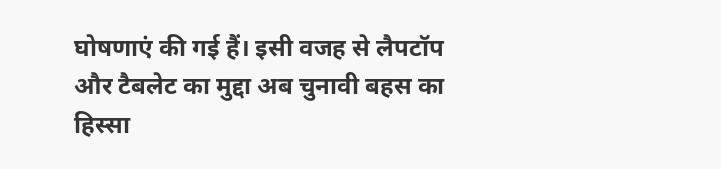घोषणाएं की गई हैं। इसी वजह से लैपटॉप और टैबलेट का मुद्दा अब चुनावी बहस का हिस्सा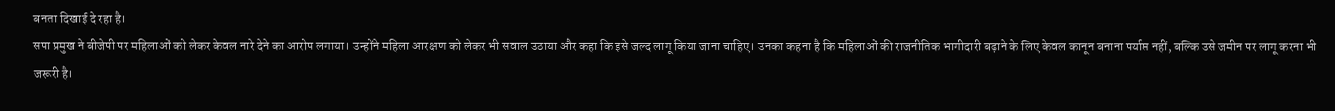बनता दिखाई दे रहा है।
सपा प्रमुख ने बीजेपी पर महिलाओं को लेकर केवल नारे देने का आरोप लगाया। उन्होंने महिला आरक्षण को लेकर भी सवाल उठाया और कहा कि इसे जल्द लागू किया जाना चाहिए। उनका कहना है कि महिलाओं की राजनीतिक भागीदारी बढ़ाने के लिए केवल कानून बनाना पर्याप्त नहीं, बल्कि उसे जमीन पर लागू करना भी जरूरी है।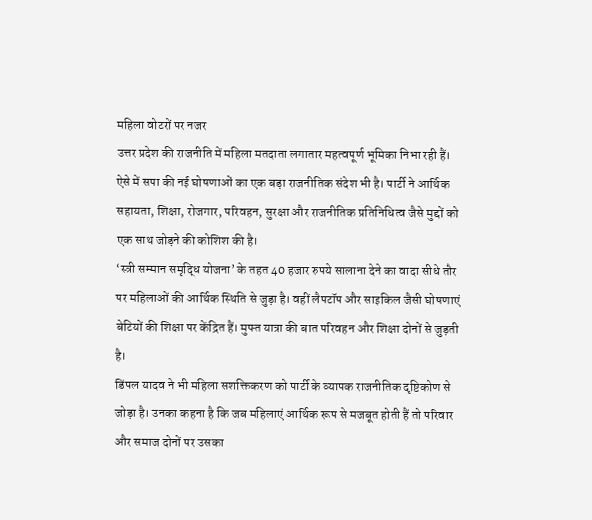महिला वोटरों पर नजर
उत्तर प्रदेश की राजनीति में महिला मतदाता लगातार महत्वपूर्ण भूमिका निभा रही हैं। ऐसे में सपा की नई घोषणाओं का एक बड़ा राजनीतिक संदेश भी है। पार्टी ने आर्थिक सहायता, शिक्षा, रोजगार, परिवहन, सुरक्षा और राजनीतिक प्रतिनिधित्व जैसे मुद्दों को एक साथ जोड़ने की कोशिश की है।
‘स्त्री सम्मान समृद्धि योजना’ के तहत 40 हजार रुपये सालाना देने का वादा सीधे तौर पर महिलाओं की आर्थिक स्थिति से जुड़ा है। वहीं लैपटॉप और साइकिल जैसी घोषणाएं बेटियों की शिक्षा पर केंद्रित हैं। मुफ्त यात्रा की बात परिवहन और शिक्षा दोनों से जुड़ती है।
डिंपल यादव ने भी महिला सशक्तिकरण को पार्टी के व्यापक राजनीतिक दृष्टिकोण से जोड़ा है। उनका कहना है कि जब महिलाएं आर्थिक रूप से मजबूत होती हैं तो परिवार और समाज दोनों पर उसका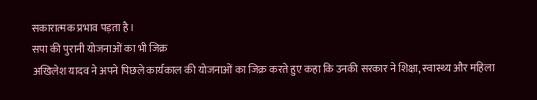सकारात्मक प्रभाव पड़ता है।
सपा की पुरानी योजनाओं का भी जिक्र
अखिलेश यादव ने अपने पिछले कार्यकाल की योजनाओं का जिक्र करते हुए कहा कि उनकी सरकार ने शिक्षा, स्वास्थ्य और महिला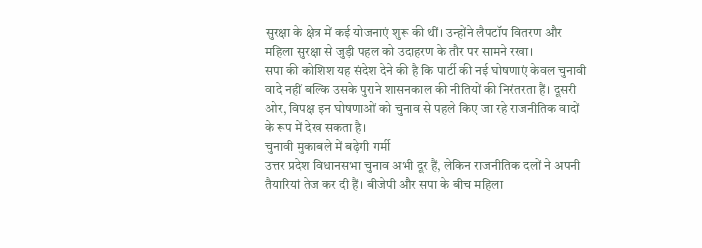सुरक्षा के क्षेत्र में कई योजनाएं शुरू की थीं। उन्होंने लैपटॉप वितरण और महिला सुरक्षा से जुड़ी पहल को उदाहरण के तौर पर सामने रखा।
सपा की कोशिश यह संदेश देने की है कि पार्टी की नई घोषणाएं केवल चुनावी वादे नहीं बल्कि उसके पुराने शासनकाल की नीतियों की निरंतरता हैं। दूसरी ओर, विपक्ष इन घोषणाओं को चुनाव से पहले किए जा रहे राजनीतिक वादों के रूप में देख सकता है।
चुनावी मुकाबले में बढ़ेगी गर्मी
उत्तर प्रदेश विधानसभा चुनाव अभी दूर हैं, लेकिन राजनीतिक दलों ने अपनी तैयारियां तेज कर दी हैं। बीजेपी और सपा के बीच महिला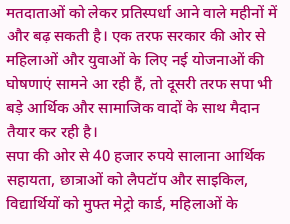मतदाताओं को लेकर प्रतिस्पर्धा आने वाले महीनों में और बढ़ सकती है। एक तरफ सरकार की ओर से महिलाओं और युवाओं के लिए नई योजनाओं की घोषणाएं सामने आ रही हैं, तो दूसरी तरफ सपा भी बड़े आर्थिक और सामाजिक वादों के साथ मैदान तैयार कर रही है।
सपा की ओर से 40 हजार रुपये सालाना आर्थिक सहायता, छात्राओं को लैपटॉप और साइकिल, विद्यार्थियों को मुफ्त मेट्रो कार्ड, महिलाओं के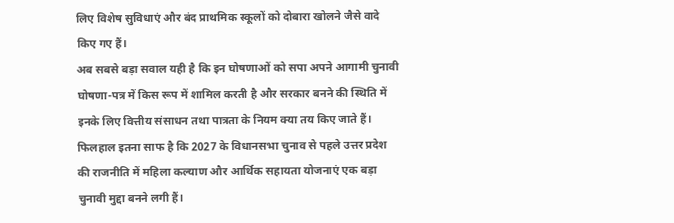लिए विशेष सुविधाएं और बंद प्राथमिक स्कूलों को दोबारा खोलने जैसे वादे किए गए हैं।
अब सबसे बड़ा सवाल यही है कि इन घोषणाओं को सपा अपने आगामी चुनावी घोषणा-पत्र में किस रूप में शामिल करती है और सरकार बनने की स्थिति में इनके लिए वित्तीय संसाधन तथा पात्रता के नियम क्या तय किए जाते हैं। फिलहाल इतना साफ है कि 2027 के विधानसभा चुनाव से पहले उत्तर प्रदेश की राजनीति में महिला कल्याण और आर्थिक सहायता योजनाएं एक बड़ा चुनावी मुद्दा बनने लगी हैं।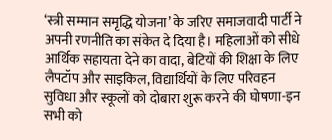‘स्त्री सम्मान समृद्धि योजना’ के जरिए समाजवादी पार्टी ने अपनी रणनीति का संकेत दे दिया है। महिलाओं को सीधे आर्थिक सहायता देने का वादा, बेटियों की शिक्षा के लिए लैपटॉप और साइकिल, विद्यार्थियों के लिए परिवहन सुविधा और स्कूलों को दोबारा शुरू करने की घोषणा-इन सभी को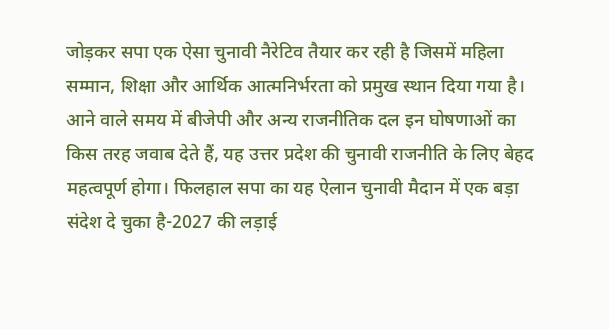जोड़कर सपा एक ऐसा चुनावी नैरेटिव तैयार कर रही है जिसमें महिला सम्मान, शिक्षा और आर्थिक आत्मनिर्भरता को प्रमुख स्थान दिया गया है।
आने वाले समय में बीजेपी और अन्य राजनीतिक दल इन घोषणाओं का किस तरह जवाब देते हैं, यह उत्तर प्रदेश की चुनावी राजनीति के लिए बेहद महत्वपूर्ण होगा। फिलहाल सपा का यह ऐलान चुनावी मैदान में एक बड़ा संदेश दे चुका है-2027 की लड़ाई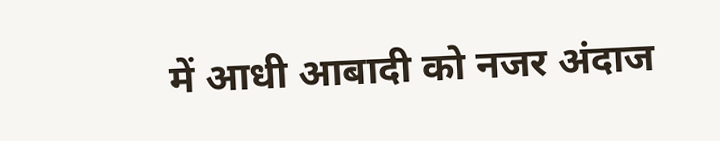में आधी आबादी को नजर अंदाज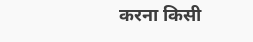करना किसी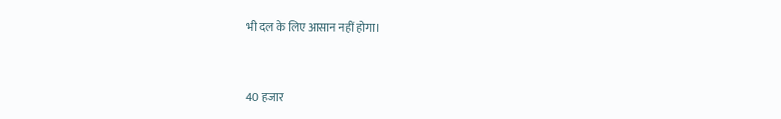भी दल के लिए आसान नहीं होगा।


40 हजार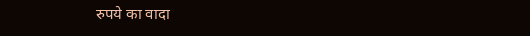रुपये का वादा